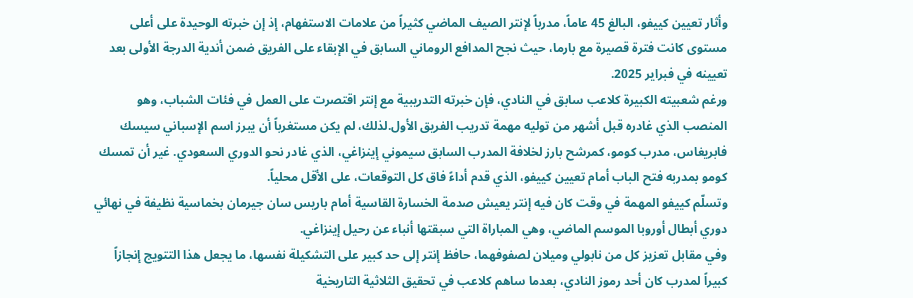وأثار تعيين كييفو، البالغ 45 عاماً، مدرباً لإنتر الصيف الماضي كثيراً من علامات الاستفهام، إذ إن خبرته الوحيدة على أعلى مستوى كانت فترة قصيرة مع بارما، حيث نجح المدافع الروماني السابق في الإبقاء على الفريق ضمن أندية الدرجة الأولى بعد تعيينه في فبراير 2025.
ورغم شعبيته الكبيرة كلاعب سابق في النادي، فإن خبرته التدريبية مع إنتر اقتصرت على العمل في فئات الشباب، وهو المنصب الذي غادره قبل أشهر من توليه مهمة تدريب الفريق الأول.لذلك، لم يكن مستغرباً أن يبرز اسم الإسباني سيسك فابريغاس، مدرب كومو، كمرشح بارز لخلافة المدرب السابق سيموني إينزاغي، الذي غادر نحو الدوري السعودي. غير أن تمسك كومو بمدربه فتح الباب أمام تعيين كييفو، الذي قدم أداءً فاق كل التوقعات، على الأقل محلياً.
وتسلّم كييفو المهمة في وقت كان فيه إنتر يعيش صدمة الخسارة القاسية أمام باريس سان جيرمان بخماسية نظيفة في نهائي دوري أبطال أوروبا الموسم الماضي، وهي المباراة التي سبقتها أنباء عن رحيل إينزاغي.
وفي مقابل تعزيز كل من نابولي وميلان لصفوفهما، حافظ إنتر إلى حد كبير على التشكيلة نفسها، ما يجعل هذا التتويج إنجازاً كبيراً لمدرب كان أحد رموز النادي، بعدما ساهم كلاعب في تحقيق الثلاثية التاريخية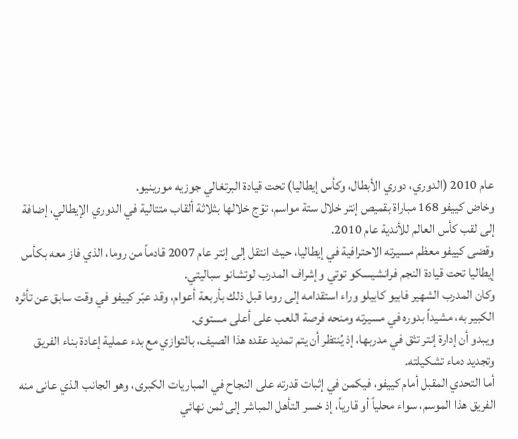عام 2010 (الدوري، دوري الأبطال، وكأس إيطاليا) تحت قيادة البرتغالي جوزيه مورينيو.
وخاض كييفو 168 مباراة بقميص إنتر خلال ستة مواسم، توّج خلالها بثلاثة ألقاب متتالية في الدوري الإيطالي، إضافة إلى لقب كأس العالم للأندية عام 2010.
وقضى كييفو معظم مسيرته الاحترافية في إيطاليا، حيث انتقل إلى إنتر عام 2007 قادماً من روما، الذي فاز معه بكأس إيطاليا تحت قيادة النجم فرانشيسكو توتي وإشراف المدرب لوتشانو سباليتي.
وكان المدرب الشهير فابيو كابيلو وراء استقدامه إلى روما قبل ذلك بأربعة أعوام، وقد عبّر كييفو في وقت سابق عن تأثره الكبير به، مشيداً بدوره في مسيرته ومنحه فرصة اللعب على أعلى مستوى.
ويبدو أن إدارة إنتر تثق في مدربها، إذ يُنتظر أن يتم تمديد عقده هذا الصيف، بالتوازي مع بدء عملية إعادة بناء الفريق وتجديد دماء تشكيلته.
أما التحدي المقبل أمام كييفو، فيكمن في إثبات قدرته على النجاح في المباريات الكبرى، وهو الجانب الذي عانى منه الفريق هذا الموسم، سواء محلياً أو قارياً، إذ خسر التأهل المباشر إلى ثمن نهائي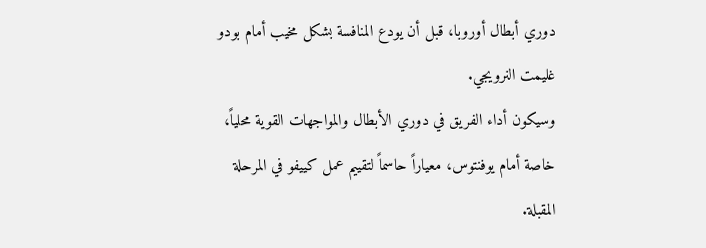دوري أبطال أوروبا، قبل أن يودع المنافسة بشكل مخيب أمام بودو غليمت النرويجي.
وسيكون أداء الفريق في دوري الأبطال والمواجهات القوية محلياً، خاصة أمام يوفنتوس، معياراً حاسماً لتقييم عمل كييفو في المرحلة المقبلة.